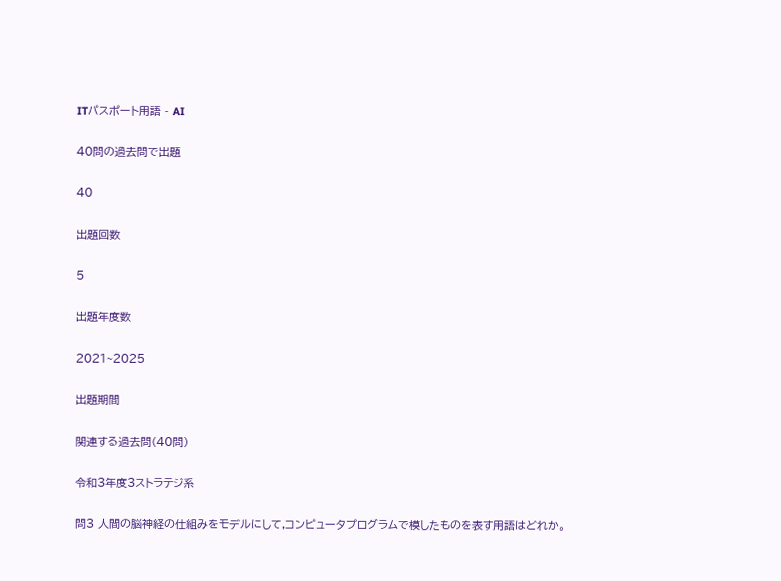ITパスポート用語 - AI

40問の過去問で出題

40

出題回数

5

出題年度数

2021~2025

出題期間

関連する過去問(40問)

令和3年度3ストラテジ系

問3 人間の脳神経の仕組みをモデルにして,コンピュータプログラムで模したものを表す用語はどれか。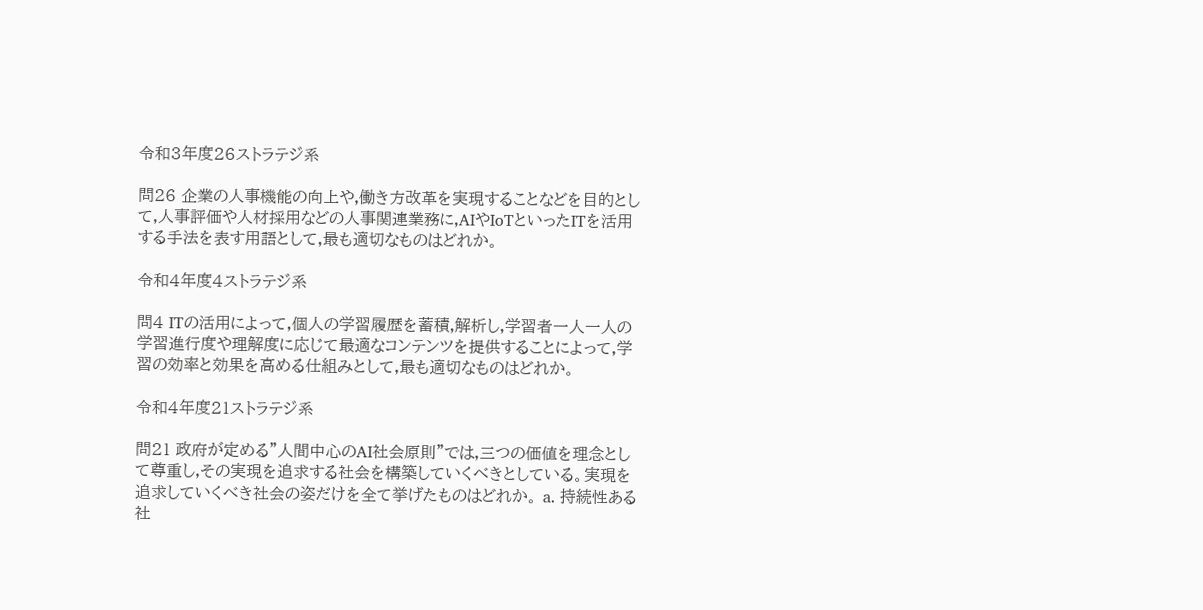令和3年度26ストラテジ系

問26 企業の人事機能の向上や,働き方改革を実現することなどを目的として,人事評価や人材採用などの人事関連業務に,AIやIoTといったITを活用する手法を表す用語として,最も適切なものはどれか。

令和4年度4ストラテジ系

問4 ITの活用によって,個人の学習履歴を蓄積,解析し,学習者一人一人の学習進行度や理解度に応じて最適なコンテンツを提供することによって,学習の効率と効果を高める仕組みとして,最も適切なものはどれか。

令和4年度21ストラテジ系

問21 政府が定める"人間中心のAI社会原則"では,三つの価値を理念として尊重し,その実現を追求する社会を構築していくべきとしている。実現を追求していくべき社会の姿だけを全て挙げたものはどれか。 a. 持続性ある社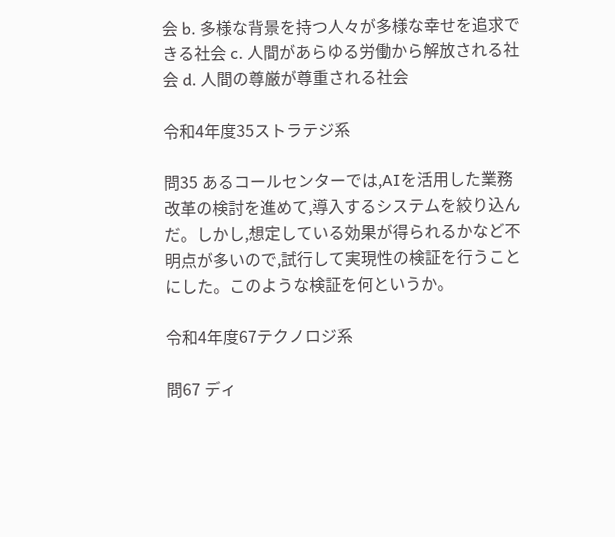会 b. 多様な背景を持つ人々が多様な幸せを追求できる社会 c. 人間があらゆる労働から解放される社会 d. 人間の尊厳が尊重される社会

令和4年度35ストラテジ系

問35 あるコールセンターでは,AIを活用した業務改革の検討を進めて,導入するシステムを絞り込んだ。しかし,想定している効果が得られるかなど不明点が多いので,試行して実現性の検証を行うことにした。このような検証を何というか。

令和4年度67テクノロジ系

問67 ディ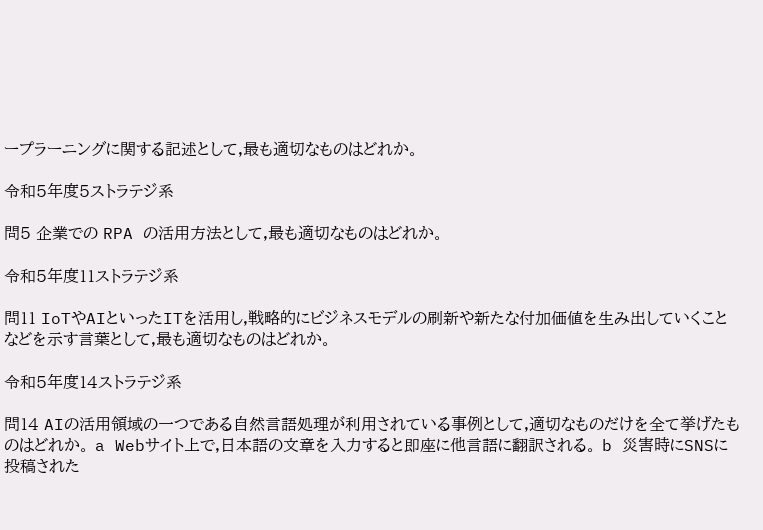ープラーニングに関する記述として,最も適切なものはどれか。

令和5年度5ストラテジ系

問5 企業での RPA の活用方法として,最も適切なものはどれか。

令和5年度11ストラテジ系

問11 IoTやAIといったITを活用し,戦略的にビジネスモデルの刷新や新たな付加価値を生み出していくことなどを示す言葉として,最も適切なものはどれか。

令和5年度14ストラテジ系

問14 AIの活用領域の一つである自然言語処理が利用されている事例として,適切なものだけを全て挙げたものはどれか。 a Webサイト上で,日本語の文章を入力すると即座に他言語に翻訳される。 b 災害時にSNSに投稿された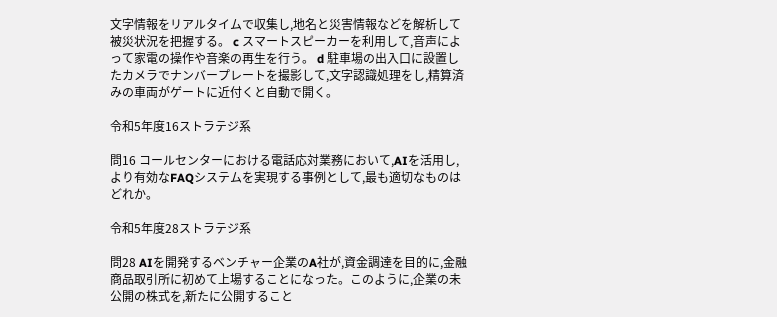文字情報をリアルタイムで収集し,地名と災害情報などを解析して被災状況を把握する。 c スマートスピーカーを利用して,音声によって家電の操作や音楽の再生を行う。 d 駐車場の出入口に設置したカメラでナンバープレートを撮影して,文字認識処理をし,精算済みの車両がゲートに近付くと自動で開く。

令和5年度16ストラテジ系

問16 コールセンターにおける電話応対業務において,AIを活用し,より有効なFAQシステムを実現する事例として,最も適切なものはどれか。

令和5年度28ストラテジ系

問28 AIを開発するベンチャー企業のA社が,資金調達を目的に,金融商品取引所に初めて上場することになった。このように,企業の未公開の株式を,新たに公開すること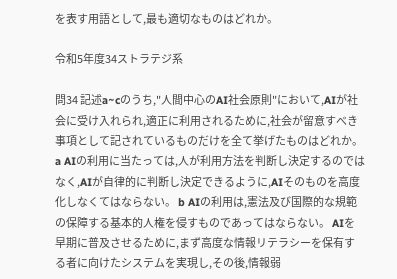を表す用語として,最も適切なものはどれか。

令和5年度34ストラテジ系

問34 記述a~cのうち,"人間中心のAI社会原則"において,AIが社会に受け入れられ,適正に利用されるために,社会が留意すべき事項として記されているものだけを全て挙げたものはどれか。 a AIの利用に当たっては,人が利用方法を判断し決定するのではなく,AIが自律的に判断し決定できるように,AIそのものを高度化しなくてはならない。 b AIの利用は,憲法及び国際的な規範の保障する基本的人権を侵すものであってはならない。 AIを早期に普及させるために,まず高度な情報リテラシーを保有する者に向けたシステムを実現し,その後,情報弱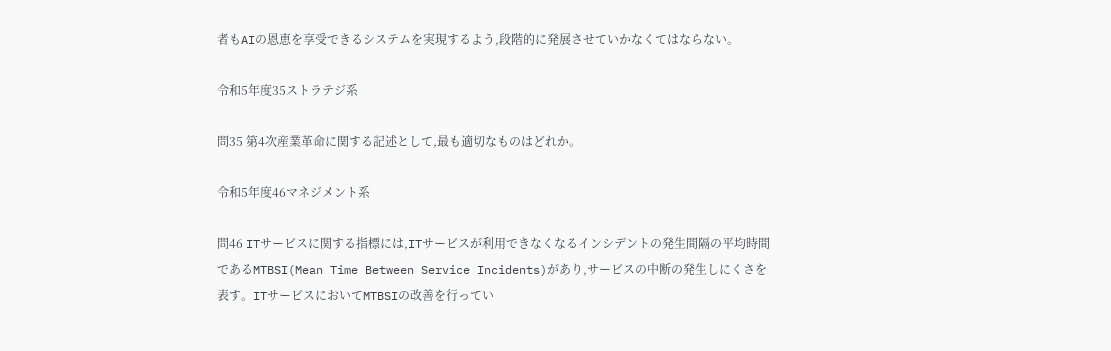者もAIの恩恵を享受できるシステムを実現するよう,段階的に発展させていかなくてはならない。

令和5年度35ストラテジ系

問35 第4次産業革命に関する記述として,最も適切なものはどれか。

令和5年度46マネジメント系

問46 ITサービスに関する指標には,ITサービスが利用できなくなるインシデントの発生間隔の平均時間であるMTBSI(Mean Time Between Service Incidents)があり,サービスの中断の発生しにくさを表す。ITサービスにおいてMTBSIの改善を行ってい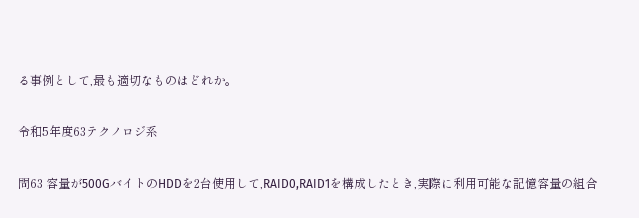る事例として,最も適切なものはどれか。

令和5年度63テクノロジ系

問63 容量が500GバイトのHDDを2台使用して,RAID0,RAID1を構成したとき,実際に利用可能な記憶容量の組合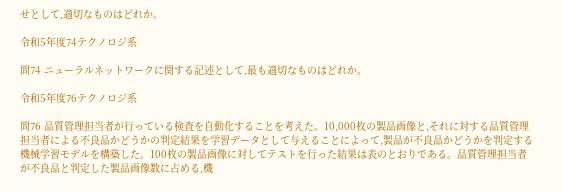せとして,適切なものはどれか。

令和5年度74テクノロジ系

問74 ニューラルネットワークに関する記述として,最も適切なものはどれか。

令和5年度76テクノロジ系

問76 品質管理担当者が行っている検査を自動化することを考えた。10,000枚の製品画像と,それに対する品質管理担当者による不良品かどうかの判定結果を学習データとして与えることによって,製品が不良品かどうかを判定する機械学習モデルを構築した。100枚の製品画像に対してテストを行った結果は表のとおりである。品質管理担当者が不良品と判定した製品画像数に占める,機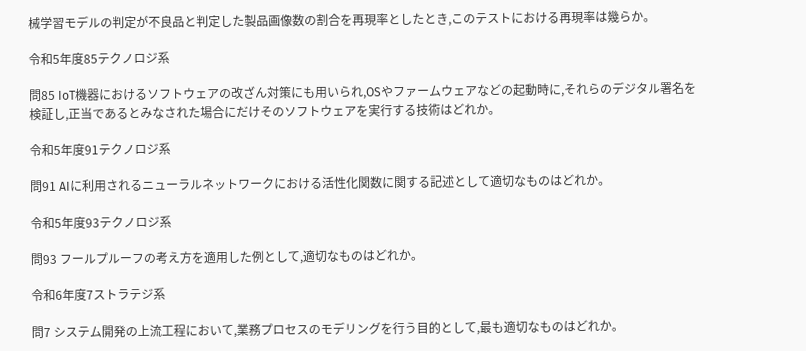械学習モデルの判定が不良品と判定した製品画像数の割合を再現率としたとき,このテストにおける再現率は幾らか。

令和5年度85テクノロジ系

問85 IoT機器におけるソフトウェアの改ざん対策にも用いられ,OSやファームウェアなどの起動時に,それらのデジタル署名を検証し,正当であるとみなされた場合にだけそのソフトウェアを実行する技術はどれか。

令和5年度91テクノロジ系

問91 AIに利用されるニューラルネットワークにおける活性化関数に関する記述として適切なものはどれか。

令和5年度93テクノロジ系

問93 フールプルーフの考え方を適用した例として,適切なものはどれか。

令和6年度7ストラテジ系

問7 システム開発の上流工程において,業務プロセスのモデリングを行う目的として,最も適切なものはどれか。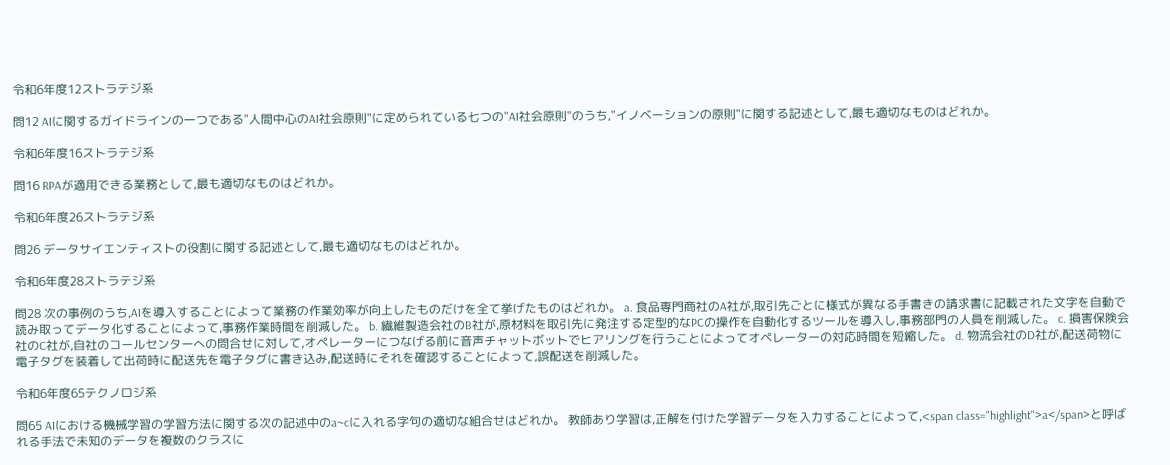令和6年度12ストラテジ系

問12 AIに関するガイドラインの一つである"人間中心のAI社会原則"に定められている七つの"AI社会原則"のうち,"イノベーションの原則"に関する記述として,最も適切なものはどれか。

令和6年度16ストラテジ系

問16 RPAが適用できる業務として,最も適切なものはどれか。

令和6年度26ストラテジ系

問26 データサイエンティストの役割に関する記述として,最も適切なものはどれか。

令和6年度28ストラテジ系

問28 次の事例のうち,AIを導入することによって業務の作業効率が向上したものだけを全て挙げたものはどれか。 a. 食品専門商社のA社が,取引先ごとに様式が異なる手書きの請求書に記載された文字を自動で読み取ってデータ化することによって,事務作業時間を削減した。 b. 繊維製造会社のB社が,原材料を取引先に発注する定型的なPCの操作を自動化するツールを導入し,事務部門の人員を削減した。 c. 損害保険会社のC社が,自社のコールセンターへの問合せに対して,オペレーターにつなげる前に音声チャットボットでヒアリングを行うことによってオペレーターの対応時間を短縮した。 d. 物流会社のD社が,配送荷物に電子タグを装着して出荷時に配送先を電子タグに書き込み,配送時にそれを確認することによって,誤配送を削減した。

令和6年度65テクノロジ系

問65 AIにおける機械学習の学習方法に関する次の記述中のa~cに入れる字句の適切な組合せはどれか。 教師あり学習は,正解を付けた学習データを入力することによって,<span class="highlight">a</span>と呼ばれる手法で未知のデータを複数のクラスに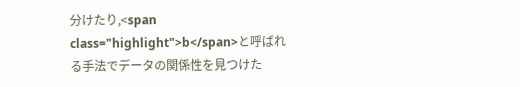分けたり,<span class="highlight">b</span>と呼ばれる手法でデータの関係性を見つけた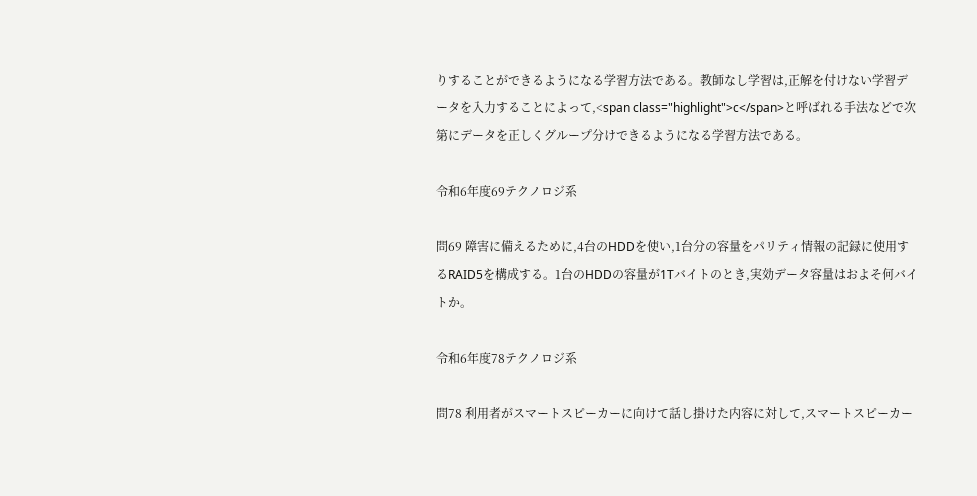りすることができるようになる学習方法である。教師なし学習は,正解を付けない学習データを入力することによって,<span class="highlight">c</span>と呼ばれる手法などで次第にデータを正しくグループ分けできるようになる学習方法である。

令和6年度69テクノロジ系

問69 障害に備えるために,4台のHDDを使い,1台分の容量をパリティ情報の記録に使用するRAID5を構成する。1台のHDDの容量が1Tバイトのとき,実効データ容量はおよそ何バイトか。

令和6年度78テクノロジ系

問78 利用者がスマートスピーカーに向けて話し掛けた内容に対して,スマートスピーカー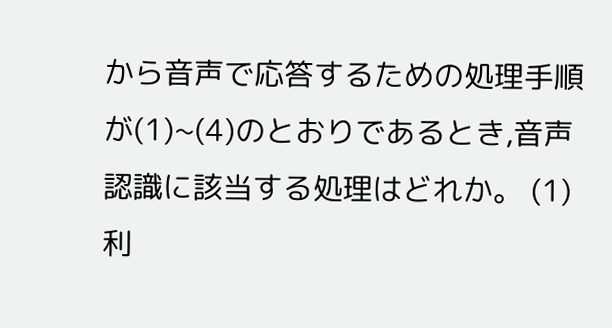から音声で応答するための処理手順が(1)~(4)のとおりであるとき,音声認識に該当する処理はどれか。 (1) 利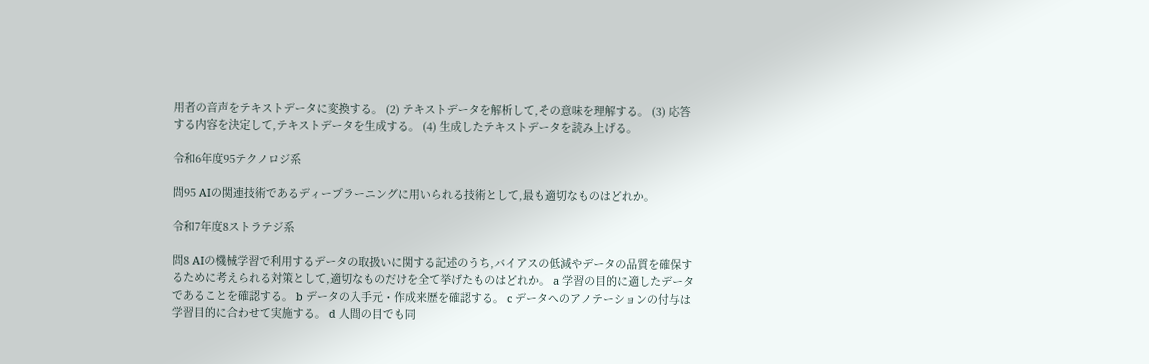用者の音声をテキストデータに変換する。 (2) テキストデータを解析して,その意味を理解する。 (3) 応答する内容を決定して,テキストデータを生成する。 (4) 生成したテキストデータを読み上げる。

令和6年度95テクノロジ系

問95 AIの関連技術であるディープラーニングに用いられる技術として,最も適切なものはどれか。

令和7年度8ストラテジ系

問8 AIの機械学習で利用するデータの取扱いに関する記述のうち,バイアスの低減やデータの品質を確保するために考えられる対策として,適切なものだけを全て挙げたものはどれか。 a 学習の目的に適したデータであることを確認する。 b データの入手元・作成来歴を確認する。 c データへのアノテーションの付与は学習目的に合わせて実施する。 d 人間の目でも同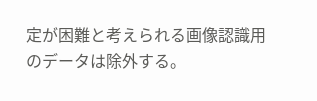定が困難と考えられる画像認識用のデータは除外する。